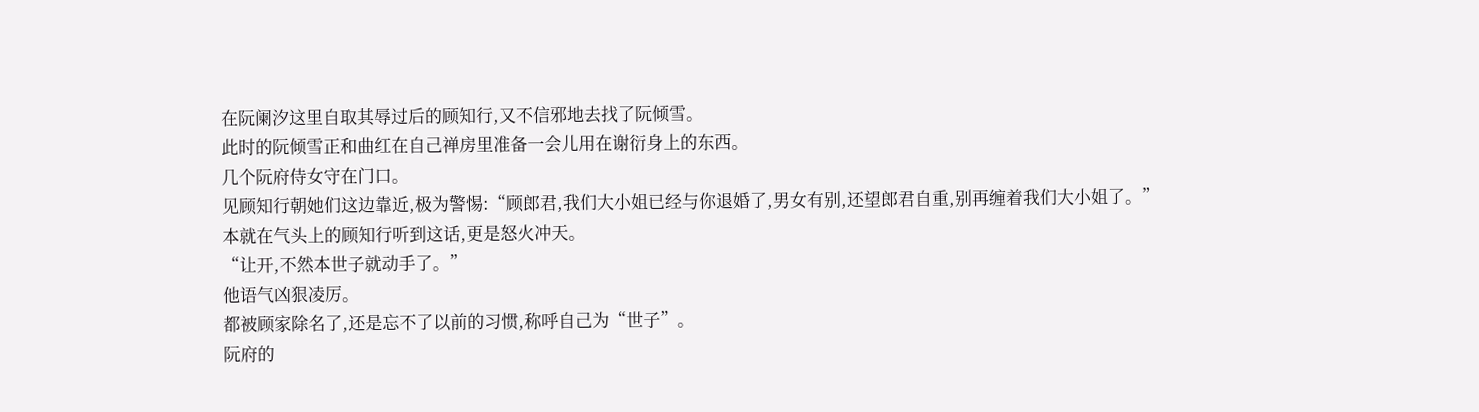在阮阑汐这里自取其辱过后的顾知行,又不信邪地去找了阮倾雪。
此时的阮倾雪正和曲红在自己禅房里准备一会儿用在谢衍身上的东西。
几个阮府侍女守在门口。
见顾知行朝她们这边靠近,极为警惕:“顾郎君,我们大小姐已经与你退婚了,男女有别,还望郎君自重,别再缠着我们大小姐了。”
本就在气头上的顾知行听到这话,更是怒火冲天。
“让开,不然本世子就动手了。”
他语气凶狠凌厉。
都被顾家除名了,还是忘不了以前的习惯,称呼自己为“世子”。
阮府的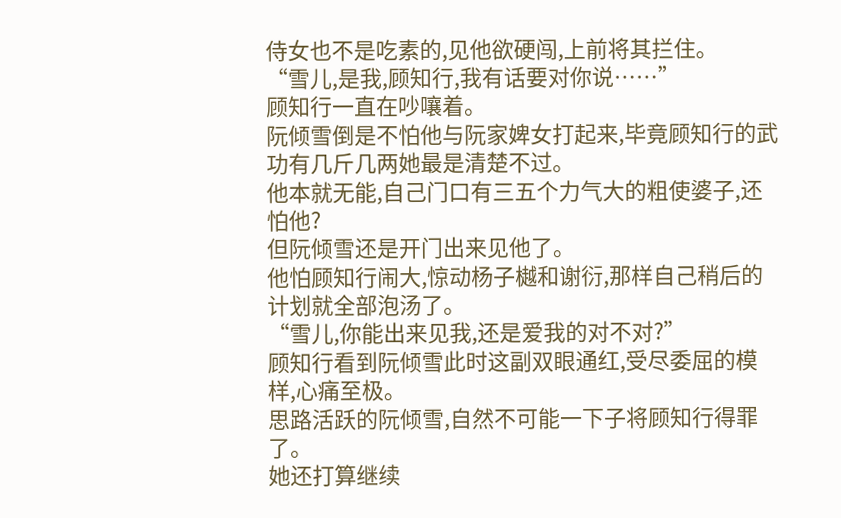侍女也不是吃素的,见他欲硬闯,上前将其拦住。
“雪儿,是我,顾知行,我有话要对你说……”
顾知行一直在吵嚷着。
阮倾雪倒是不怕他与阮家婢女打起来,毕竟顾知行的武功有几斤几两她最是清楚不过。
他本就无能,自己门口有三五个力气大的粗使婆子,还怕他?
但阮倾雪还是开门出来见他了。
他怕顾知行闹大,惊动杨子樾和谢衍,那样自己稍后的计划就全部泡汤了。
“雪儿,你能出来见我,还是爱我的对不对?”
顾知行看到阮倾雪此时这副双眼通红,受尽委屈的模样,心痛至极。
思路活跃的阮倾雪,自然不可能一下子将顾知行得罪了。
她还打算继续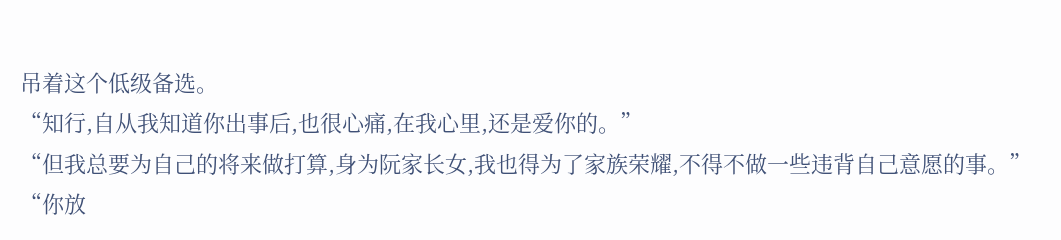吊着这个低级备选。
“知行,自从我知道你出事后,也很心痛,在我心里,还是爱你的。”
“但我总要为自己的将来做打算,身为阮家长女,我也得为了家族荣耀,不得不做一些违背自己意愿的事。”
“你放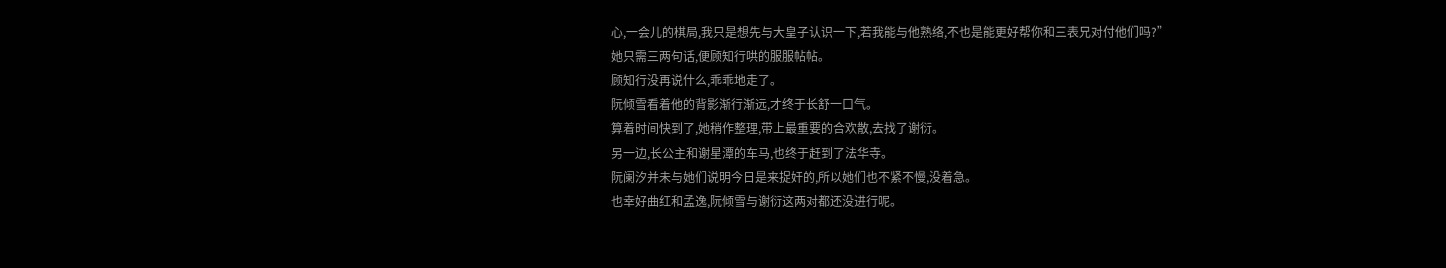心,一会儿的棋局,我只是想先与大皇子认识一下,若我能与他熟络,不也是能更好帮你和三表兄对付他们吗?”
她只需三两句话,便顾知行哄的服服帖帖。
顾知行没再说什么,乖乖地走了。
阮倾雪看着他的背影渐行渐远,才终于长舒一口气。
算着时间快到了,她稍作整理,带上最重要的合欢散,去找了谢衍。
另一边,长公主和谢星潭的车马,也终于赶到了法华寺。
阮阑汐并未与她们说明今日是来捉奸的,所以她们也不紧不慢,没着急。
也幸好曲红和孟逸,阮倾雪与谢衍这两对都还没进行呢。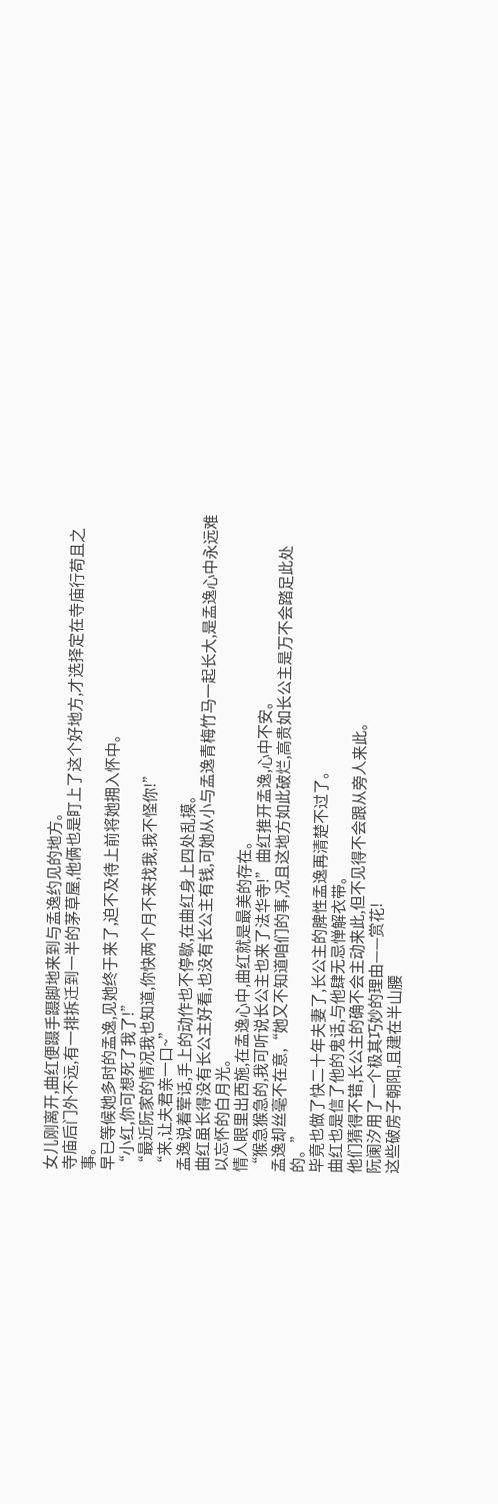女儿刚离开,曲红便蹑手蹑脚地来到与孟逸约见的地方。
寺庙后门外不远,有一排拆迁到一半的茅草屋,他俩也是盯上了这个好地方,才选择定在寺庙行苟且之事。
早已等候她多时的孟逸,见她终于来了,迫不及待上前将她拥入怀中。
“小红,你可想死了我了!”
“最近阮家的情况我也知道,你快两个月不来找我,我不怪你!”
“来,让夫君亲一口~”
孟逸说着荤话,手上的动作也不停歇,在曲红身上四处乱摸。
曲红虽长得没有长公主好看,也没有长公主有钱,可她从小与孟逸青梅竹马一起长大,是孟逸心中永远难以忘怀的白月光。
情人眼里出西施,在孟逸心中,曲红就是最美的存在。
“猴急猴急的,我可听说长公主也来了法华寺!”曲红推开孟逸,心中不安。
孟逸却丝毫不在意,“她又不知道咱们的事,况且这地方如此破烂,高贵如长公主是万不会踏足此处的。”
毕竟也做了快二十年夫妻了,长公主的脾性孟逸再清楚不过了。
曲红也是信了他的鬼话,与他肆无忌惮解衣带。
他们猜得不错,长公主的确不会主动来此,但不见得不会跟从旁人来此。
阮阑汐用了一个极其巧妙的理由——赏花!
这些破房子朝阳,且建在半山腰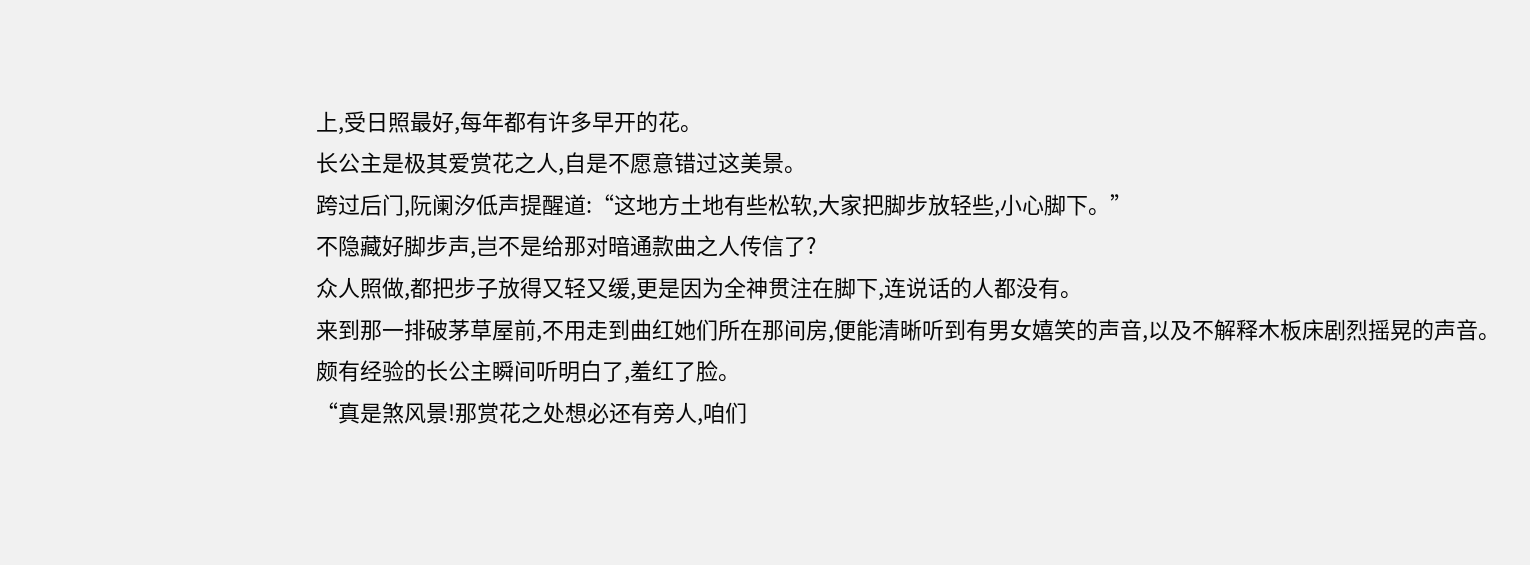上,受日照最好,每年都有许多早开的花。
长公主是极其爱赏花之人,自是不愿意错过这美景。
跨过后门,阮阑汐低声提醒道:“这地方土地有些松软,大家把脚步放轻些,小心脚下。”
不隐藏好脚步声,岂不是给那对暗通款曲之人传信了?
众人照做,都把步子放得又轻又缓,更是因为全神贯注在脚下,连说话的人都没有。
来到那一排破茅草屋前,不用走到曲红她们所在那间房,便能清晰听到有男女嬉笑的声音,以及不解释木板床剧烈摇晃的声音。
颇有经验的长公主瞬间听明白了,羞红了脸。
“真是煞风景!那赏花之处想必还有旁人,咱们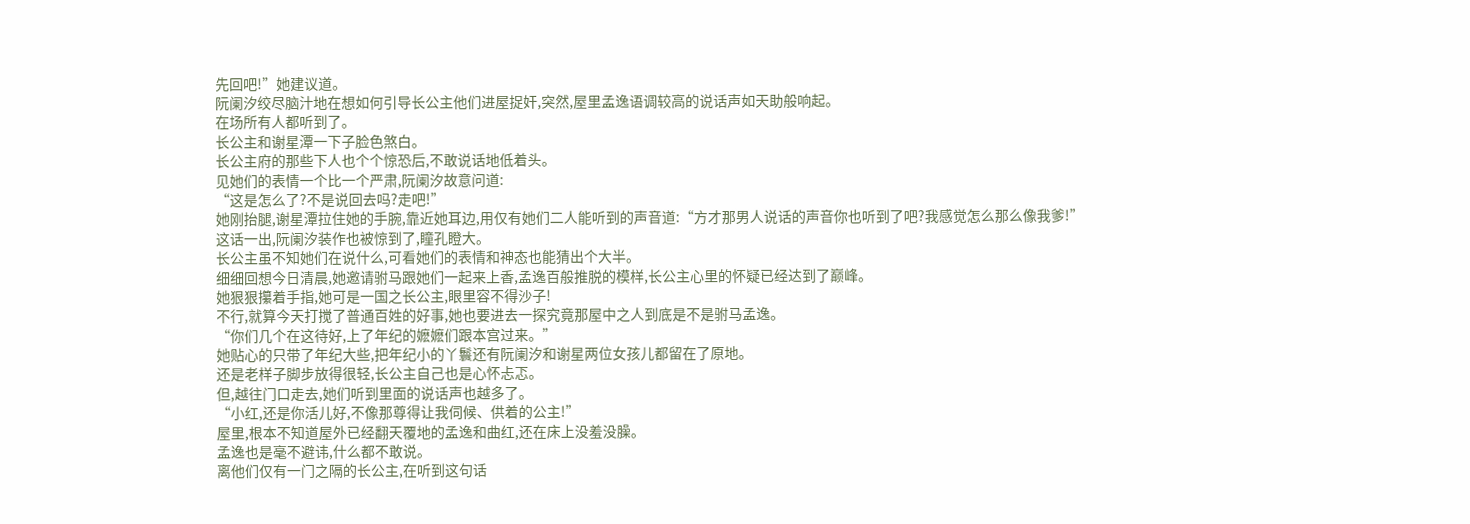先回吧!”她建议道。
阮阑汐绞尽脑汁地在想如何引导长公主他们进屋捉奸,突然,屋里孟逸语调较高的说话声如天助般响起。
在场所有人都听到了。
长公主和谢星潭一下子脸色煞白。
长公主府的那些下人也个个惊恐后,不敢说话地低着头。
见她们的表情一个比一个严肃,阮阑汐故意问道:
“这是怎么了?不是说回去吗?走吧!”
她刚抬腿,谢星潭拉住她的手腕,靠近她耳边,用仅有她们二人能听到的声音道:“方才那男人说话的声音你也听到了吧?我感觉怎么那么像我爹!”
这话一出,阮阑汐装作也被惊到了,瞳孔瞪大。
长公主虽不知她们在说什么,可看她们的表情和神态也能猜出个大半。
细细回想今日清晨,她邀请驸马跟她们一起来上香,孟逸百般推脱的模样,长公主心里的怀疑已经达到了巅峰。
她狠狠攥着手指,她可是一国之长公主,眼里容不得沙子!
不行,就算今天打搅了普通百姓的好事,她也要进去一探究竟那屋中之人到底是不是驸马孟逸。
“你们几个在这待好,上了年纪的嬷嬷们跟本宫过来。”
她贴心的只带了年纪大些,把年纪小的丫鬟还有阮阑汐和谢星两位女孩儿都留在了原地。
还是老样子脚步放得很轻,长公主自己也是心怀忐忑。
但,越往门口走去,她们听到里面的说话声也越多了。
“小红,还是你活儿好,不像那尊得让我伺候、供着的公主!”
屋里,根本不知道屋外已经翻天覆地的孟逸和曲红,还在床上没羞没臊。
孟逸也是毫不避讳,什么都不敢说。
离他们仅有一门之隔的长公主,在听到这句话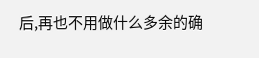后,再也不用做什么多余的确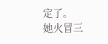定了。
她火冒三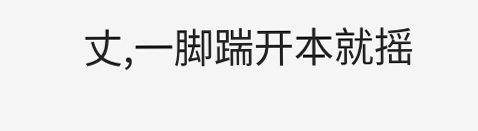丈,一脚踹开本就摇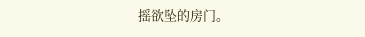摇欲坠的房门。